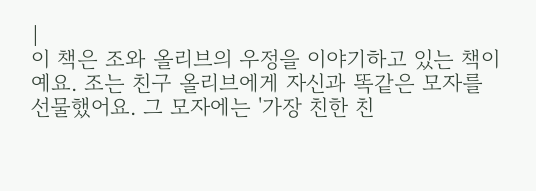|
이 책은 조와 올리브의 우정을 이야기하고 있는 책이예요. 조는 친구 올리브에게 자신과 똑같은 모자를 선물했어요. 그 모자에는 '가장 친한 친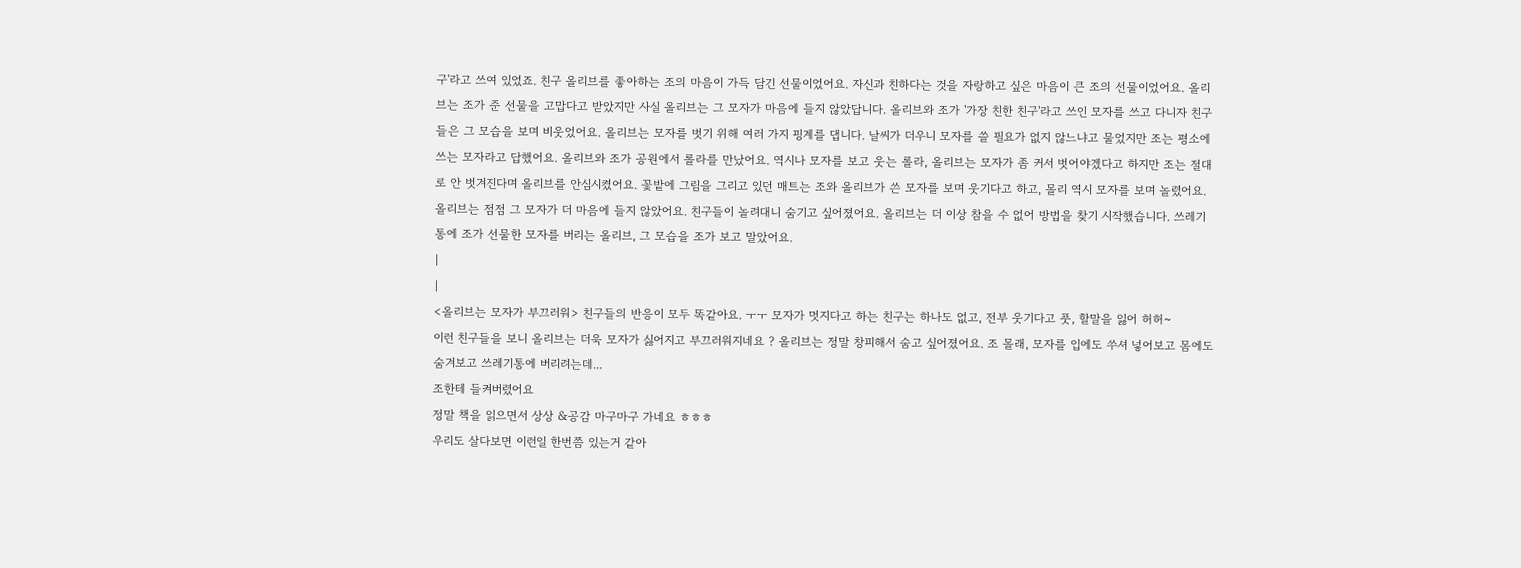구'라고 쓰여 있었죠. 친구 올리브를 좋아하는 조의 마음이 가득 담긴 선물이었어요. 자신과 친하다는 것을 자랑하고 싶은 마음이 큰 조의 선물이었어요. 올리브는 조가 준 선물을 고맙다고 받았지만 사실 올리브는 그 모자가 마음에 들지 않았답니다. 올리브와 조가 '가장 친한 친구'라고 쓰인 모자를 쓰고 다니자 친구들은 그 모습을 보며 비웃었어요. 올리브는 모자를 벗기 위해 여러 가지 핑계를 댑니다. 날씨가 더우니 모자를 쓸 필요가 없지 않느냐고 물었지만 조는 평소에 쓰는 모자라고 답했어요. 올리브와 조가 공원에서 롤라를 만났어요. 역시나 모자를 보고 웃는 롤라, 올리브는 모자가 좀 커서 벗어야겠다고 하지만 조는 절대로 안 벗겨진다며 올리브를 안심시켰어요. 꽃밭에 그림을 그리고 있던 매트는 조와 올리브가 쓴 모자를 보며 웃기다고 하고, 몰리 역시 모자를 보며 놀렸어요. 올리브는 점점 그 모자가 더 마음에 들지 않았어요. 친구들이 놀려대니 숨기고 싶어졌어요. 올리브는 더 이상 참을 수 없어 방법을 찾기 시작했습니다. 쓰레기통에 조가 선물한 모자를 버리는 올리브, 그 모습을 조가 보고 말았어요.
|
|
<올리브는 모자가 부끄러워> 친구들의 반응이 모두 똑같아요. ㅜㅜ 모자가 멋지다고 하는 친구는 하나도 없고, 전부 웃기다고 풋, 할말을 잃어 허허~
이런 친구들을 보니 올리브는 더욱 모자가 싫어지고 부끄러워지네요 ? 올리브는 정말 창피해서 숨고 싶어졌어요. 조 몰래, 모자를 입에도 쑤셔 넣어보고 몸에도 숨겨보고 쓰레기통에 버리려는데...
조한테 들켜버렸어요
정말 책을 읽으면서 상상 &공감 마구마구 가네요 ㅎㅎㅎ
우리도 살다보면 이런일 한번쯤 있는거 같아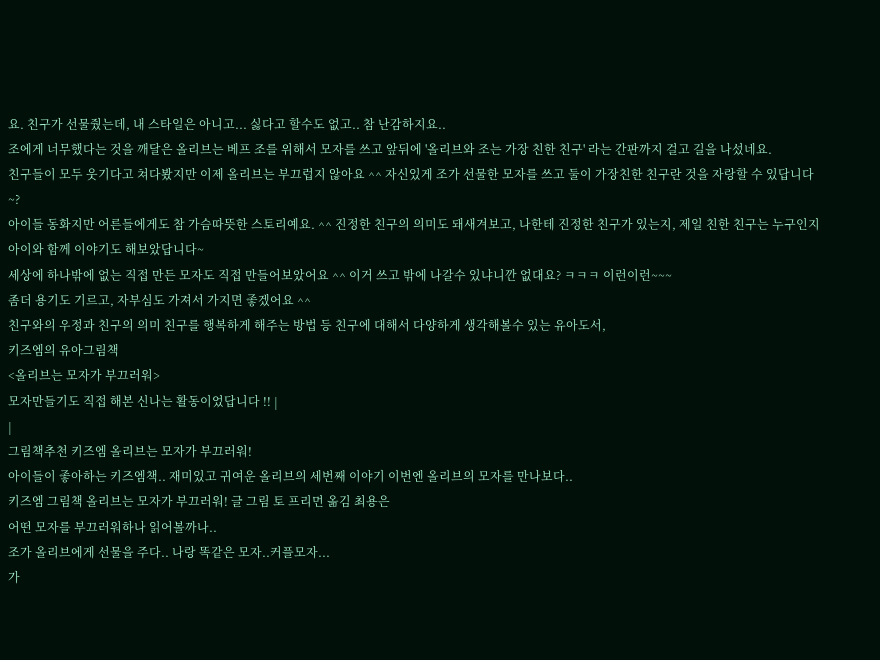요. 친구가 선물줬는데, 내 스타일은 아니고... 싫다고 할수도 없고.. 참 난감하지요..
조에게 너무했다는 것을 깨달은 올리브는 베프 조를 위해서 모자를 쓰고 앞뒤에 '올리브와 조는 가장 친한 친구' 라는 간판까지 걸고 길을 나섰네요.
친구들이 모두 웃기다고 쳐다봤지만 이제 올리브는 부끄럽지 않아요 ^^ 자신있게 조가 선물한 모자를 쓰고 둘이 가장친한 친구란 것을 자랑할 수 있답니다~?
아이들 동화지만 어른들에게도 참 가슴따뜻한 스토리예요. ^^ 진정한 친구의 의미도 돼새겨보고, 나한테 진정한 친구가 있는지, 제일 친한 친구는 누구인지 아이와 함께 이야기도 해보았답니다~
세상에 하나밖에 없는 직접 만든 모자도 직접 만들어보았어요 ^^ 이거 쓰고 밖에 나갈수 있냐니깐 없대요? ㅋㅋㅋ 이런이런~~~
좀더 용기도 기르고, 자부심도 가져서 가지면 좋겠어요 ^^
친구와의 우정과 친구의 의미 친구를 행복하게 해주는 방법 등 친구에 대해서 다양하게 생각해볼수 있는 유아도서,
키즈엠의 유아그림책
<올리브는 모자가 부끄러워>
모자만들기도 직접 해본 신나는 활동이었답니다 !! |
|
그림책추천 키즈엠 올리브는 모자가 부끄러워!
아이들이 좋아하는 키즈엠책.. 재미있고 귀여운 올리브의 세번째 이야기 이번엔 올리브의 모자를 만나보다..
키즈엠 그림책 올리브는 모자가 부끄러워! 글 그림 토 프리먼 옮김 최용은
어떤 모자를 부끄러워하나 읽어볼까나..
조가 올리브에게 선물을 주다.. 나랑 똑같은 모자..커플모자...
가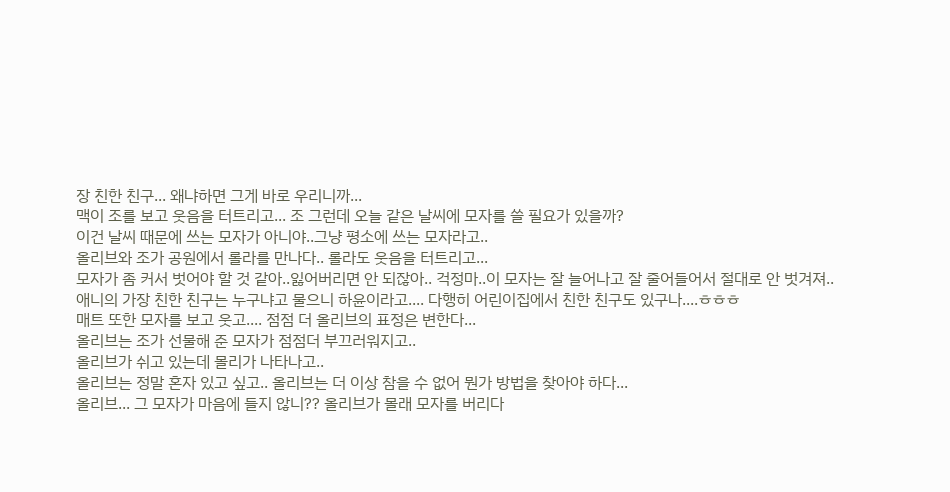장 친한 친구... 왜냐하면 그게 바로 우리니까...
맥이 조를 보고 웃음을 터트리고... 조 그런데 오늘 같은 날씨에 모자를 쓸 필요가 있을까?
이건 날씨 때문에 쓰는 모자가 아니야..그냥 평소에 쓰는 모자라고..
올리브와 조가 공원에서 롤라를 만나다.. 롤라도 웃음을 터트리고...
모자가 좀 커서 벗어야 할 것 같아..잃어버리면 안 되잖아.. 걱정마..이 모자는 잘 늘어나고 잘 줄어들어서 절대로 안 벗겨져..
애니의 가장 친한 친구는 누구냐고 물으니 하윤이라고.... 다행히 어린이집에서 친한 친구도 있구나....ㅎㅎㅎ
매트 또한 모자를 보고 웃고.... 점점 더 올리브의 표정은 변한다...
올리브는 조가 선물해 준 모자가 점점더 부끄러워지고..
올리브가 쉬고 있는데 몰리가 나타나고..
올리브는 정말 혼자 있고 싶고.. 올리브는 더 이상 참을 수 없어 뭔가 방법을 찾아야 하다...
올리브... 그 모자가 마음에 들지 않니?? 올리브가 몰래 모자를 버리다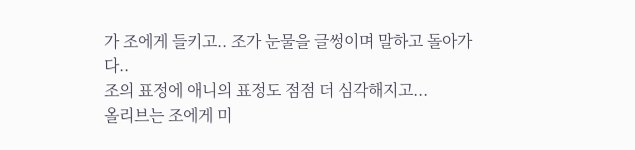가 조에게 들키고.. 조가 눈물을 글썽이며 말하고 돌아가다..
조의 표정에 애니의 표정도 점점 더 심각해지고...
올리브는 조에게 미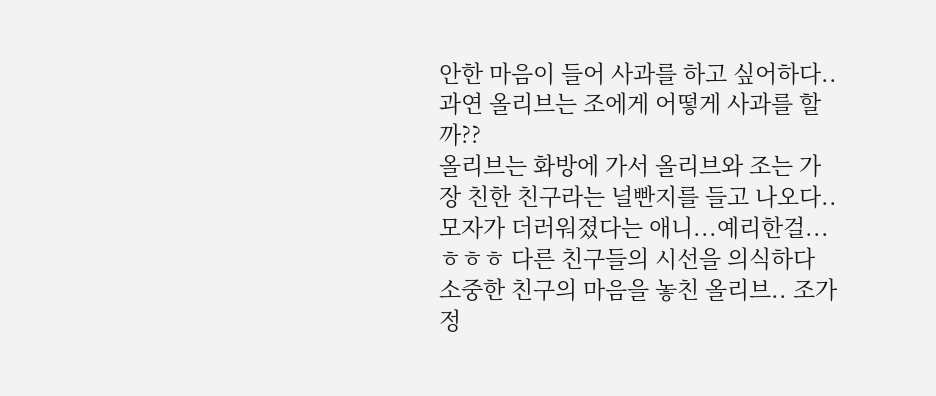안한 마음이 들어 사과를 하고 싶어하다.. 과연 올리브는 조에게 어떻게 사과를 할까??
올리브는 화방에 가서 올리브와 조는 가장 친한 친구라는 널빤지를 들고 나오다..
모자가 더러워졌다는 애니...예리한걸...ㅎㅎㅎ 다른 친구들의 시선을 의식하다 소중한 친구의 마음을 놓친 올리브.. 조가 정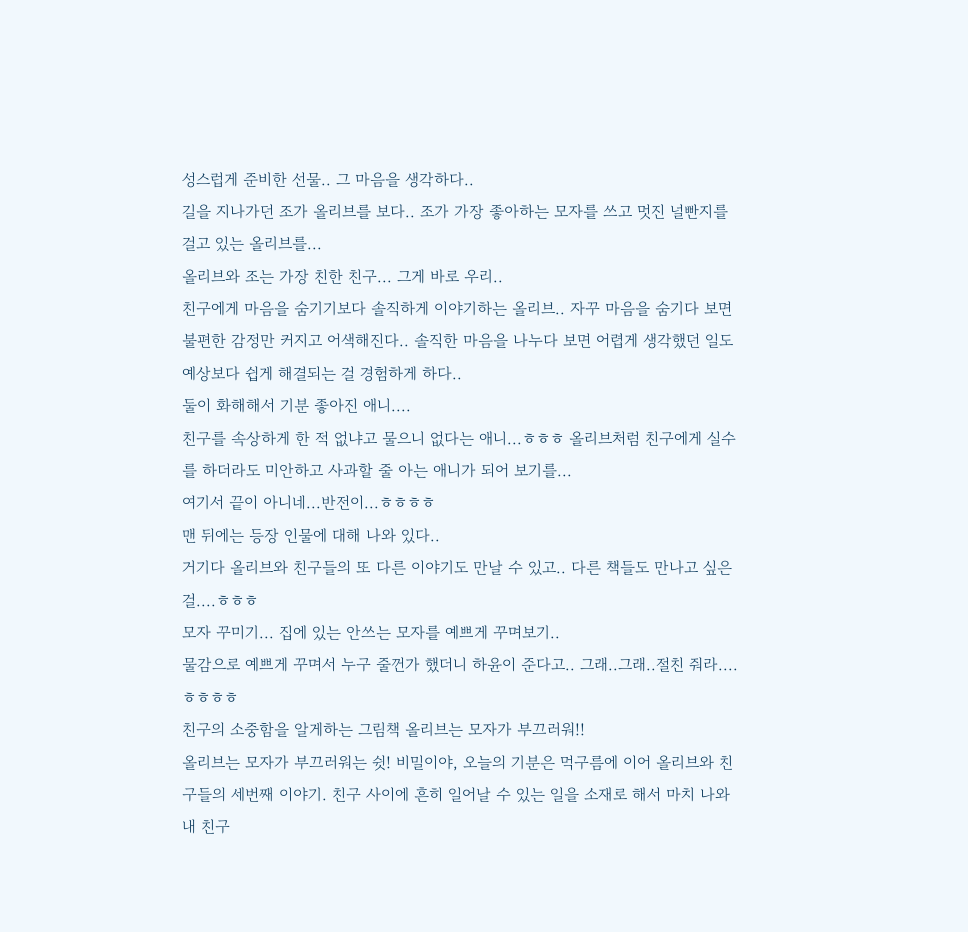성스럽게 준비한 선물.. 그 마음을 생각하다..
길을 지나가던 조가 올리브를 보다.. 조가 가장 좋아하는 모자를 쓰고 멋진 널빤지를 걸고 있는 올리브를...
올리브와 조는 가장 친한 친구... 그게 바로 우리..
친구에게 마음을 숨기기보다 솔직하게 이야기하는 올리브.. 자꾸 마음을 숨기다 보면 불편한 감정만 커지고 어색해진다.. 솔직한 마음을 나누다 보면 어렵게 생각했던 일도 예상보다 쉽게 해결되는 걸 경험하게 하다..
둘이 화해해서 기분 좋아진 애니....
친구를 속상하게 한 적 없냐고 물으니 없다는 애니...ㅎㅎㅎ 올리브처럼 친구에게 실수를 하더라도 미안하고 사과할 줄 아는 애니가 되어 보기를...
여기서 끝이 아니네...반전이...ㅎㅎㅎㅎ
맨 뒤에는 등장 인물에 대해 나와 있다..
거기다 올리브와 친구들의 또 다른 이야기도 만날 수 있고.. 다른 책들도 만나고 싶은 걸....ㅎㅎㅎ
모자 꾸미기... 집에 있는 안쓰는 모자를 예쁘게 꾸며보기..
물감으로 예쁘게 꾸며서 누구 줄껀가 했더니 하윤이 준다고.. 그래..그래..절친 줘라....ㅎㅎㅎㅎ
친구의 소중함을 알게하는 그림책 올리브는 모자가 부끄러워!!
올리브는 모자가 부끄러워는 쉿! 비밀이야, 오늘의 기분은 먹구름에 이어 올리브와 친구들의 세번째 이야기. 친구 사이에 흔히 일어날 수 있는 일을 소재로 해서 마치 나와 내 친구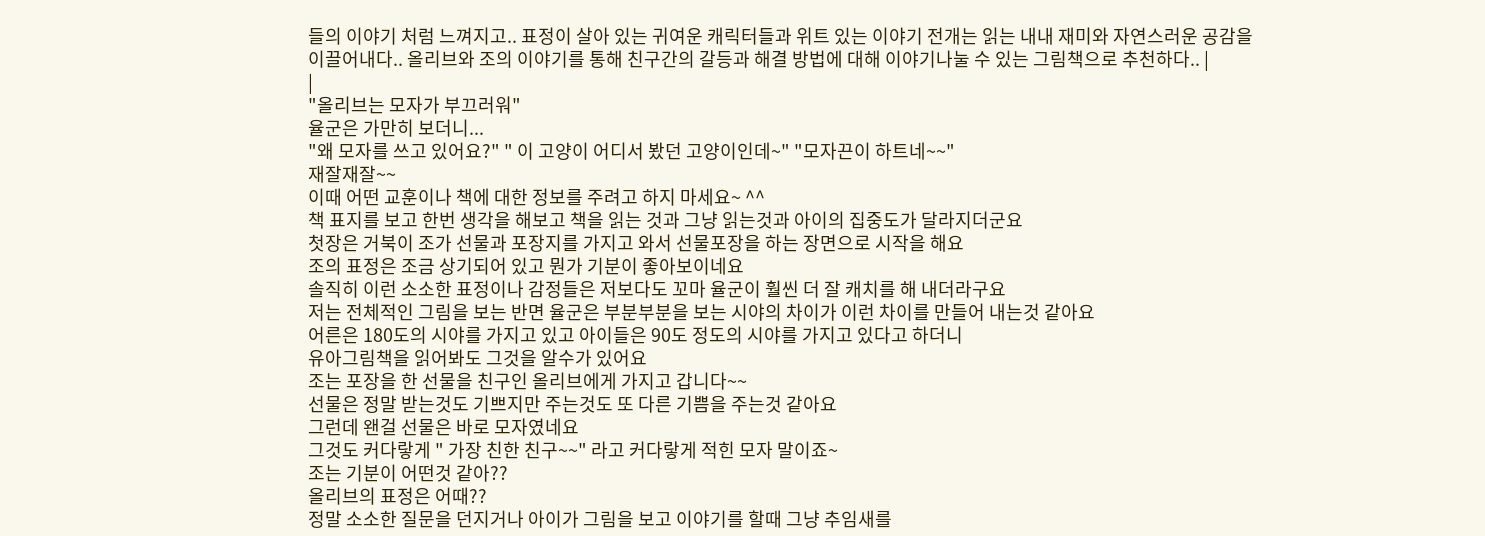들의 이야기 처럼 느껴지고.. 표정이 살아 있는 귀여운 캐릭터들과 위트 있는 이야기 전개는 읽는 내내 재미와 자연스러운 공감을 이끌어내다.. 올리브와 조의 이야기를 통해 친구간의 갈등과 해결 방법에 대해 이야기나눌 수 있는 그림책으로 추천하다.. |
|
"올리브는 모자가 부끄러워"
율군은 가만히 보더니...
"왜 모자를 쓰고 있어요?" " 이 고양이 어디서 봤던 고양이인데~" "모자끈이 하트네~~"
재잘재잘~~
이때 어떤 교훈이나 책에 대한 정보를 주려고 하지 마세요~ ^^
책 표지를 보고 한번 생각을 해보고 책을 읽는 것과 그냥 읽는것과 아이의 집중도가 달라지더군요
첫장은 거북이 조가 선물과 포장지를 가지고 와서 선물포장을 하는 장면으로 시작을 해요
조의 표정은 조금 상기되어 있고 뭔가 기분이 좋아보이네요
솔직히 이런 소소한 표정이나 감정들은 저보다도 꼬마 율군이 훨씬 더 잘 캐치를 해 내더라구요
저는 전체적인 그림을 보는 반면 율군은 부분부분을 보는 시야의 차이가 이런 차이를 만들어 내는것 같아요
어른은 180도의 시야를 가지고 있고 아이들은 90도 정도의 시야를 가지고 있다고 하더니
유아그림책을 읽어봐도 그것을 알수가 있어요
조는 포장을 한 선물을 친구인 올리브에게 가지고 갑니다~~
선물은 정말 받는것도 기쁘지만 주는것도 또 다른 기쁨을 주는것 같아요
그런데 왠걸 선물은 바로 모자였네요
그것도 커다랗게 " 가장 친한 친구~~" 라고 커다랗게 적힌 모자 말이죠~
조는 기분이 어떤것 같아??
올리브의 표정은 어때??
정말 소소한 질문을 던지거나 아이가 그림을 보고 이야기를 할때 그냥 추임새를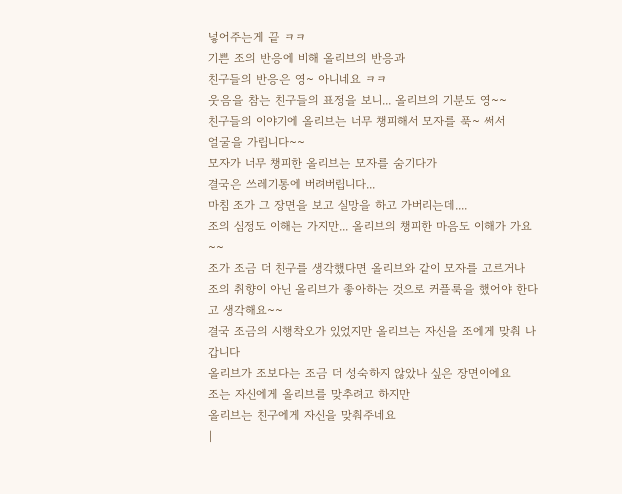넣어주는게 끝 ㅋㅋ
기쁜 조의 반응에 비해 올리브의 반응과
친구들의 반응은 영~ 아니네요 ㅋㅋ
웃음을 참는 친구들의 표정을 보니... 올리브의 기분도 영~~
친구들의 이야기에 올리브는 너무 챙피해서 모자를 푹~ 써서
얼굴을 가립니다~~
모자가 너무 챙피한 올리브는 모자를 숨기다가
결국은 쓰레기통에 버려버립니다...
마침 조가 그 장면을 보고 실망을 하고 가버리는데....
조의 심정도 이해는 가지만... 올리브의 챙피한 마음도 이해가 가요~~
조가 조금 더 친구를 생각했다면 올리브와 같이 모자를 고르거나
조의 취향이 아닌 올리브가 좋아하는 것으로 커플룩을 했어야 한다고 생각해요~~
결국 조금의 시행착오가 있었지만 올리브는 자신을 조에게 맞춰 나갑니다
올리브가 조보다는 조금 더 성숙하지 않았나 싶은 장면이에요
조는 자신에게 올리브를 맞추려고 하지만
올리브는 친구에게 자신을 맞춰주네요
|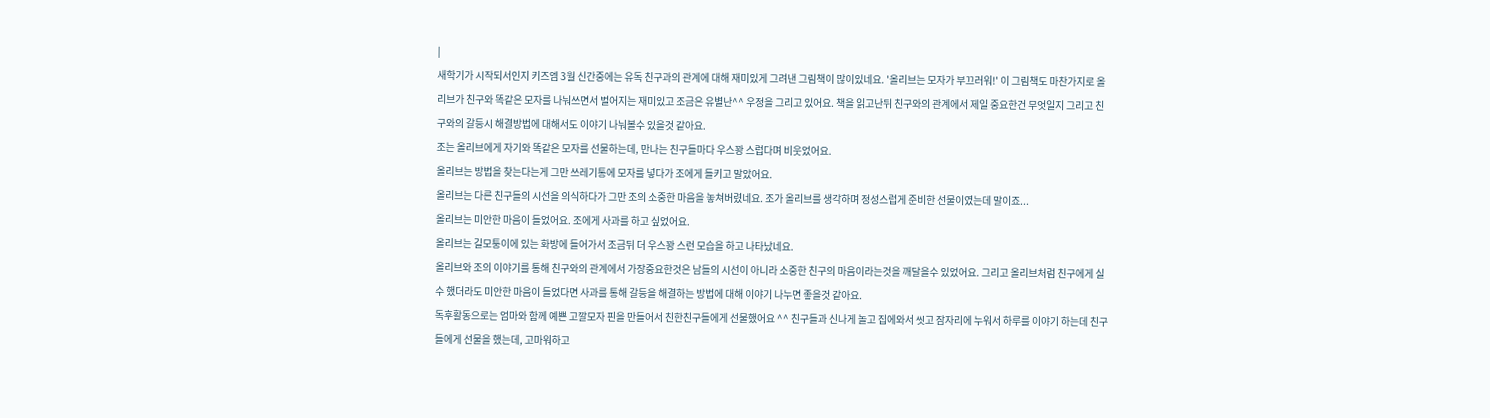|
새학기가 시작되서인지 키즈엠 3월 신간중에는 유독 친구과의 관계에 대해 재미있게 그려낸 그림책이 많이있네요. '올리브는 모자가 부끄러워!' 이 그림책도 마찬가지로 올리브가 친구와 똑같은 모자를 나눠쓰면서 벌어지는 재미있고 조금은 유별난^^ 우정을 그리고 있어요. 책을 읽고난뒤 친구와의 관계에서 제일 중요한건 무엇일지 그리고 친구와의 갈등시 해결방법에 대해서도 이야기 나눠볼수 있을것 같아요.
조는 올리브에게 자기와 똑같은 모자를 선물하는데, 만나는 친구들마다 우스꽝 스럽다며 비웃었어요.
올리브는 방법을 찾는다는게 그만 쓰레기통에 모자를 넣다가 조에게 들키고 말았어요.
올리브는 다른 친구들의 시선을 의식하다가 그만 조의 소중한 마음을 놓쳐버렸네요. 조가 올리브를 생각하며 정성스럽게 준비한 선물이였는데 말이죠...
올리브는 미안한 마음이 들었어요. 조에게 사과를 하고 싶었어요.
올리브는 길모퉁이에 있는 화방에 들어가서 조금뒤 더 우스꽝 스런 모습을 하고 나타났네요.
올리브와 조의 이야기를 통해 친구와의 관계에서 가장중요한것은 남들의 시선이 아니라 소중한 친구의 마음이라는것을 깨달을수 있었어요. 그리고 올리브처럼 친구에게 실수 했더라도 미안한 마음이 들었다면 사과를 통해 갈등을 해결하는 방법에 대해 이야기 나누면 좋을것 같아요.
독후활동으로는 엄마와 함께 예쁜 고깔모자 핀을 만들어서 친한친구들에게 선물했어요 ^^ 친구들과 신나게 놀고 집에와서 씻고 잠자리에 누워서 하루를 이야기 하는데 친구들에게 선물을 했는데, 고마워하고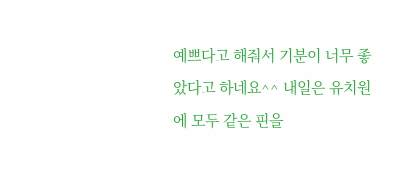예쁘다고 해줘서 기분이 너무 좋았다고 하네요^^ 내일은 유치원에 모두 같은 핀을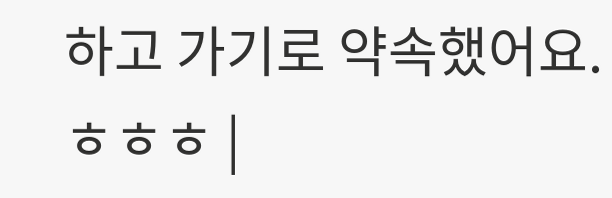하고 가기로 약속했어요. ㅎㅎㅎ |